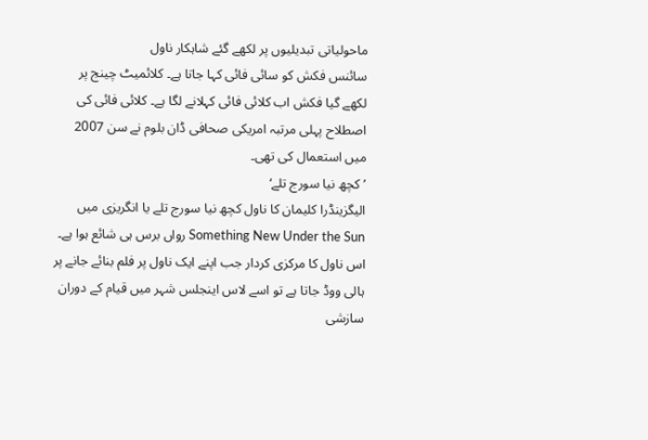ماحولیاتی تبدیلیوں پر لکھے گئے شاہکار ناول
سائنس فکش کو سائی فائی کہا جاتا ہے۔ کلائمیٹ چینج پر لکھے گیا فکش اب کلائی فائی کہلانے لگا ہے۔ کلائی فائی کی اصطلاح پہلی مرتبہ امریکی صحافی ڈان بلوم نے سن 2007 میں استعمال کی تھی۔
’کچھ نیا سورج تلے‘
الیگزینڈرا کلیمان کا ناول کچھ نیا سورج تلے یا انگریزی میں Something New Under the Sun رواں برس ہی شائع ہوا ہے۔ اس ناول کا مرکزی کردار جب اپنے ایک ناول پر فلم بنائے جانے پر ہالی ووڈ جاتا ہے تو اسے لاس اینجلس شہر میں قیام کے دوران سازشی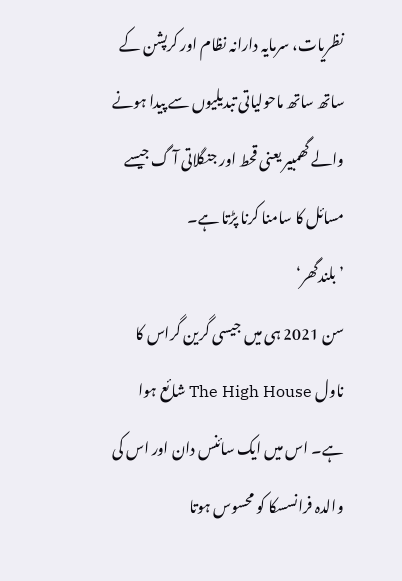نظریات، سرمایہ دارانہ نظام اور کرپشن کے ساتھ ساتھ ماحولیاتی تبدیلیوں سے پیدا ہونے والے گھمبیر یعنی قحط اور جنگلاتی آ گ جیسے مسائل کا سامنا کرنا پڑتا ہے۔
’بلندگھر‘
سن 2021 ہی میں جیسی گرین گراس کا ناول The High House شائع ہوا ہے۔ اس میں ایک سائنس دان اور اس کی والدہ فرانسسکا کو محسوس ہوتا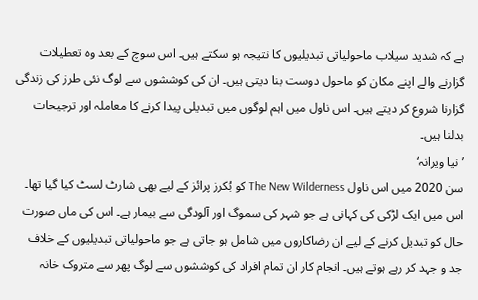ہے کہ شدید سیلاب ماحولیاتی تبدیلیوں کا نتیجہ ہو سکتے ہیں۔ اس سوچ کے بعد وہ تعطیلات گزارنے والے اپنے مکان کو ماحول دوست بنا دیتی ہیں۔ ان کی کوششوں سے لوگ نئی طرز کی زندگی گزارنا شروع کر دیتے ہیں۔ اس ناول میں اہم لوگوں میں تبدیلی پیدا کرنے کا معاملہ اور ترجیحات بدلنا ہیں۔
’نیا ویرانہ‘
سن 2020 میں اس ناول The New Wilderness کو بُکرز پرائز کے لیے بھی شارٹ لسٹ کیا گیا تھا۔ اس میں ایک لڑکی کی کہانی ہے جو شہر کی سموگ اور آلودگی سے بیمار ہے۔ اس کی ماں صورت حال کو تبدیل کرنے کے لیے ان رضاکاروں میں شامل ہو جاتی ہے جو ماحولیاتی تبدیلیوں کے خلاف جد و جہد کر رہے ہوتے ہیں۔ انجام کار ان تمام افراد کی کوششوں سے لوگ پھر سے متروک خانہ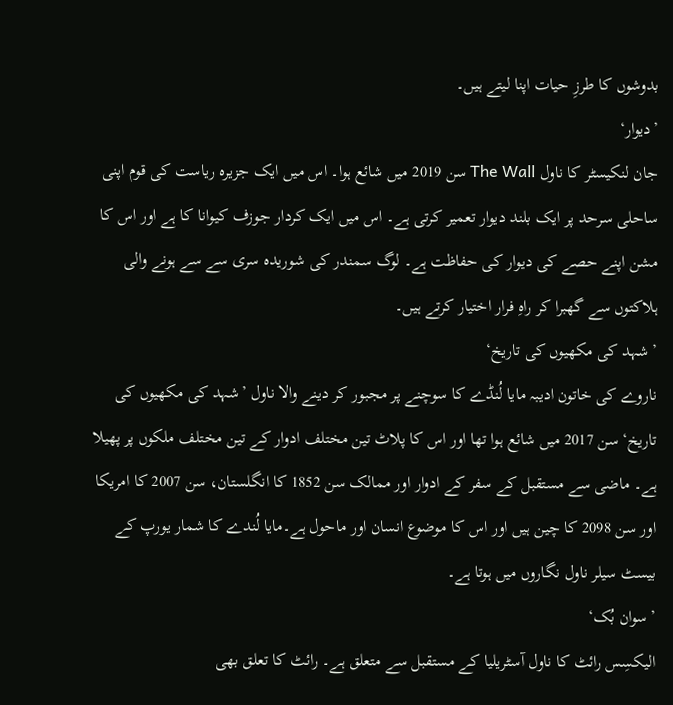بدوشوں کا طرزِ حیات اپنا لیتے ہیں۔
’دیوار‘
جان لنکیسٹر کا ناول The Wall سن 2019 میں شائع ہوا۔ اس میں ایک جزیرہ ریاست کی قوم اپنی ساحلی سرحد پر ایک بلند دیوار تعمیر کرتی ہے۔ اس میں ایک کردار جوزف کیوانا کا ہے اور اس کا مشن اپنے حصے کی دیوار کی حفاظت ہے۔ لوگ سمندر کی شوریدہ سری سے سے ہونے والی ہلاکتوں سے گھبرا کر راہِ فرار اختیار کرتے ہیں۔
’شہد کی مکھیوں کی تاریخ‘
ناروے کی خاتون ادیبہ مایا لُنڈے کا سوچنے پر مجبور کر دینے والا ناول ’شہد کی مکھیوں کی تاریخ‘ سن 2017 میں شائع ہوا تھا اور اس کا پلاٹ تین مختلف ادوار کے تین مختلف ملکوں پر پھیلا ہے۔ ماضی سے مستقبل کے سفر کے ادوار اور ممالک سن 1852 کا انگلستان، سن 2007 کا امریکا اور سن 2098 کا چین ہیں اور اس کا موضوع انسان اور ماحول ہے۔مایا لُندے کا شمار یورپ کے بیسٹ سیلر ناول نگاروں میں ہوتا ہے۔
’سوان بُک‘
الیکسِس رائٹ کا ناول آسٹریلیا کے مستقبل سے متعلق ہے۔ رائٹ کا تعلق بھی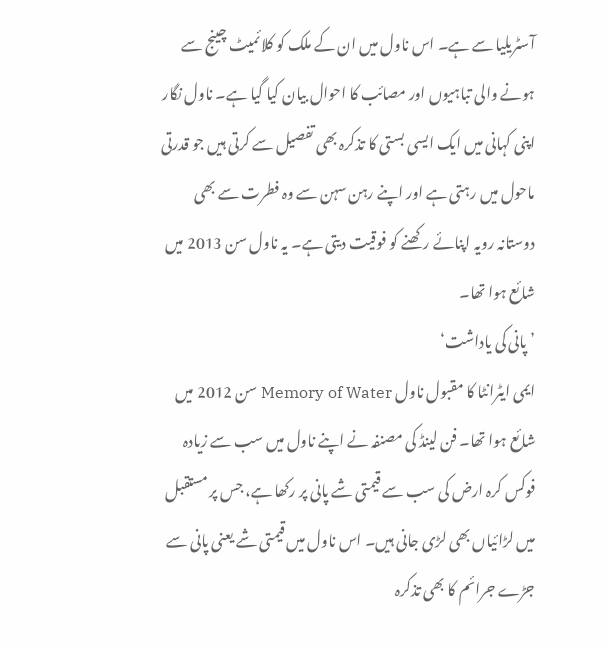آسٹریلیا سے ہے۔ اس ناول میں ان کے ملک کو کلائمیٹ چینج سے ہونے والی تباہیوں اور مصائب کا احوال بیان کیا گیا ہے۔ ناول نگار اپنی کہانی میں ایک ایسی بستی کا تذکرہ بھی تفصیل سے کرتی ہیں جو قدرتی ماحول میں رہتی ہے اور اپنے رہن سہن سے وہ فطرت سے بھی دوستانہ رویہ اپنائے رکھنے کو فوقیت دیتی ہے۔ یہ ناول سن 2013 میں شائع ہوا تھا۔
’پانی کی یاداشت‘
ایمی ایٹرانٹا کا مقبول ناول Memory of Water سن 2012 میں شائع ہوا تھا۔ فن لینڈ کی مصنفہ نے اپنے ناول میں سب سے زیادہ فوکس کرہ ارض کی سب سے قیمتی شے پانی پر رکھا ہے، جس پر مستقبل میں لڑائیاں بھی لڑی جانی ہیں۔ اس ناول میں قیمتی شے یعنی پانی سے جڑے جرائم کا بھی تذکرہ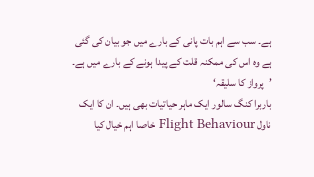ہے۔ سب سے اہم بات پانی کے بارے میں جو بیان کی گئی ہے وہ اس کی ممکنہ قلت کے پیدا ہونے کے بارے میں ہے۔
’پرواز کا سلیقہ‘
باربرا کنگ سالور ایک ماہر حیاتیات بھی ہیں۔ ان کا ایک ناول Flight Behaviour خاصا اہم خیال کیا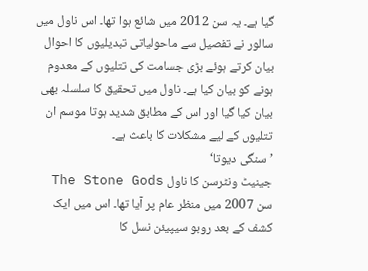گیا ہے۔ یہ سن 2012 میں شائع ہوا تھا۔ اس ناول میں سالور نے تفصیل سے ماحولیاتی تبدیلیوں کا احوال بیان کرتے ہوئے بڑی جسامت کی تتلیوں کے معدوم ہونے کو بیان کیا ہے۔ ناول میں تحقیق کا سلسلہ بھی بیان کیا گیا اور اس کے مطابق شدید ہوتا موسم ان تتلیوں کے لیے مشکلات کا باعث ہے۔
’سنگی دیوتا‘
جینیٹ ونٹرسن کا ناول The Stone Gods سن 2007 میں منظر عام پر آیا تھا۔ اس میں ایک کشف کے بعد روبو سیپیئن نسل کا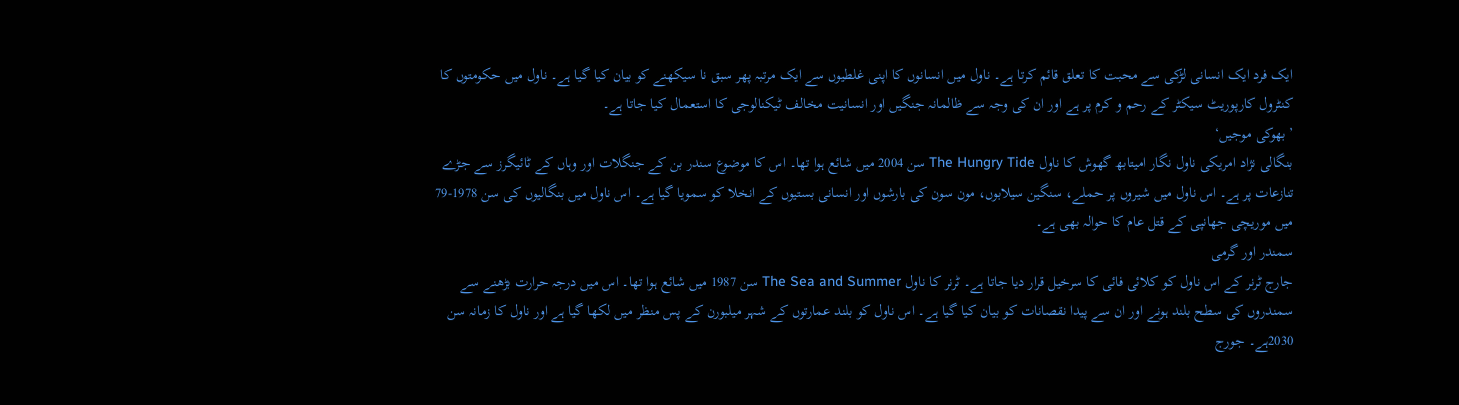ایک فرد ایک انسانی لڑکی سے محبت کا تعلق قائم کرتا ہے۔ ناول میں انسانوں کا اپنی غلطیوں سے ایک مرتبہ پھر سبق نا سیکھنے کو بیان کیا گیا ہے۔ ناول میں حکومتوں کا کنٹرول کارپوریٹ سیکٹر کے رحم و کرم پر ہے اور ان کی وجہ سے ظالمانہ جنگیں اور انسانیت مخالف ٹیکنالوجی کا استعمال کیا جاتا ہے۔
’بھوکی موجیں‘
بنگالی نژاد امریکی ناول نگار امیتابھ گھوش کا ناول The Hungry Tide سن 2004 میں شائع ہوا تھا۔ اس کا موضوع سندر بن کے جنگلات اور وہاں کے ٹائیگرز سے جڑے تنازعات پر ہے۔ اس ناول میں شیروں پر حملے، سنگین سیلابوں، مون سون کی بارشوں اور انسانی بستیوں کے انخلا کو سمویا گیا ہے۔ اس ناول میں بنگالیوں کی سن 1978-79 میں موریچی جھانپی کے قتل عام کا حوالہ بھی ہے۔
سمندر اور گرمی
جارج ٹرنر کے اس ناول کو کلائی فائی کا سرخیل قرار دیا جاتا ہے۔ ٹرنر کا ناول The Sea and Summer سن 1987 میں شائع ہوا تھا۔ اس میں درجہ حرارت بڑھنے سے سمندروں کی سطح بلند ہونے اور ان سے پیدا نقصانات کو بیان کیا گیا ہے۔ اس ناول کو بلند عمارتوں کے شہر میلبورن کے پس منظر میں لکھا گیا ہے اور ناول کا زمانہ سن 2030ہے۔ جورج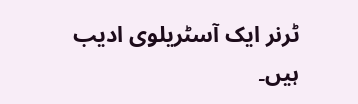ٹرنر ایک آسٹریلوی ادیب ہیں۔